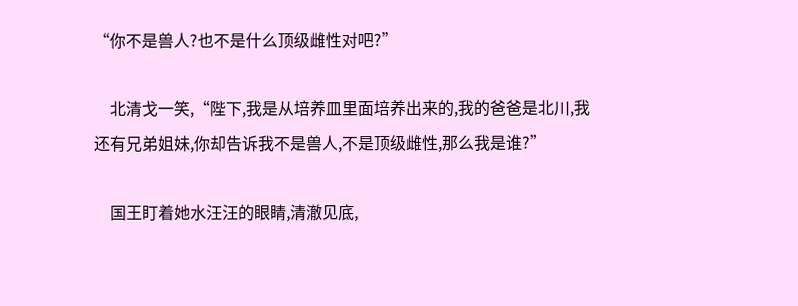“你不是兽人?也不是什么顶级雌性对吧?”

    北清戈一笑,“陛下,我是从培养皿里面培养出来的,我的爸爸是北川,我还有兄弟姐妹,你却告诉我不是兽人,不是顶级雌性,那么我是谁?”

    国王盯着她水汪汪的眼睛,清澈见底,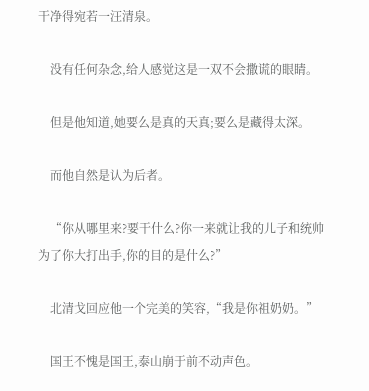干净得宛若一汪清泉。

    没有任何杂念,给人感觉这是一双不会撒谎的眼睛。

    但是他知道,她要么是真的天真;要么是藏得太深。

    而他自然是认为后者。

    “你从哪里来?要干什么?你一来就让我的儿子和统帅为了你大打出手,你的目的是什么?”

    北清戈回应他一个完美的笑容,“我是你祖奶奶。”

    国王不愧是国王,泰山崩于前不动声色。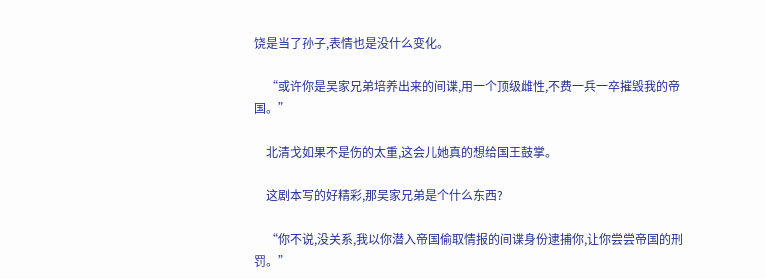饶是当了孙子,表情也是没什么变化。

    “或许你是吴家兄弟培养出来的间谍,用一个顶级雌性,不费一兵一卒摧毁我的帝国。”

    北清戈如果不是伤的太重,这会儿她真的想给国王鼓掌。

    这剧本写的好精彩,那吴家兄弟是个什么东西?

    “你不说,没关系,我以你潜入帝国偷取情报的间谍身份逮捕你,让你尝尝帝国的刑罚。”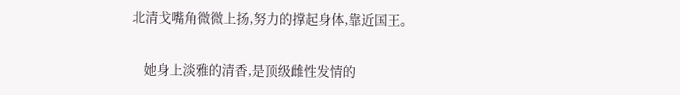北清戈嘴角微微上扬,努力的撑起身体,靠近国王。

    她身上淡雅的清香,是顶级雌性发情的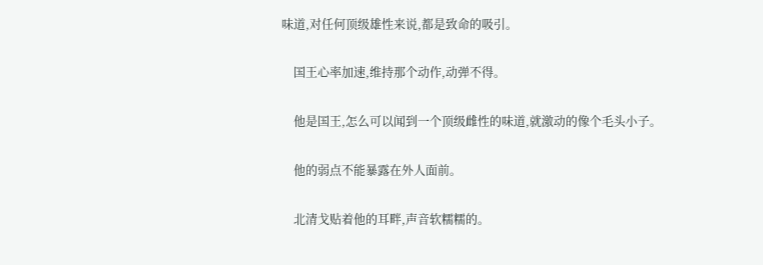味道,对任何顶级雄性来说,都是致命的吸引。

    国王心率加速,维持那个动作,动弹不得。

    他是国王,怎么可以闻到一个顶级雌性的味道,就激动的像个毛头小子。

    他的弱点不能暴露在外人面前。

    北清戈贴着他的耳畔,声音软糯糯的。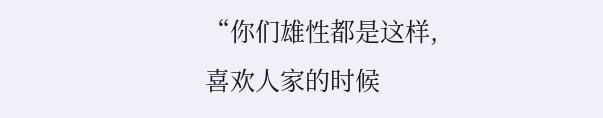“你们雄性都是这样,喜欢人家的时候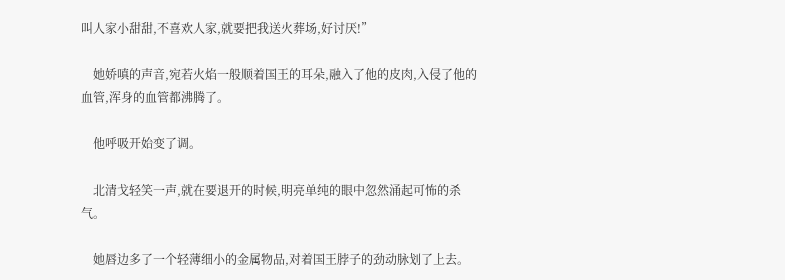叫人家小甜甜,不喜欢人家,就要把我送火葬场,好讨厌!”

    她娇嗔的声音,宛若火焰一般顺着国王的耳朵,融入了他的皮肉,入侵了他的血管,浑身的血管都沸腾了。

    他呼吸开始变了调。

    北清戈轻笑一声,就在要退开的时候,明亮单纯的眼中忽然涌起可怖的杀气。

    她唇边多了一个轻薄细小的金属物品,对着国王脖子的劲动脉划了上去。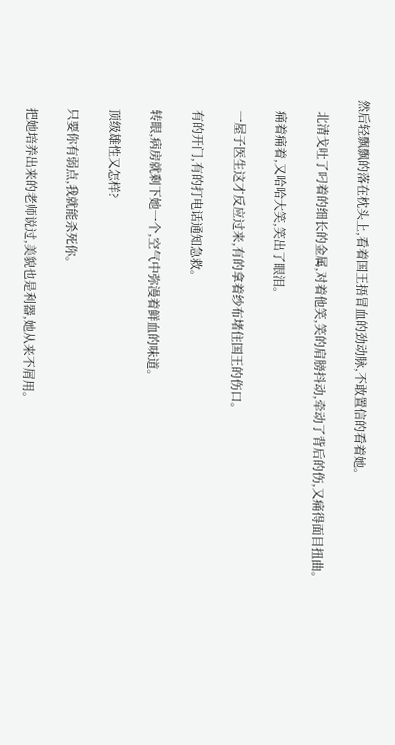然后轻飘飘的落在枕头上,看着国王捂冒血的劲动脉,不敢置信的看着她。

    北清戈吐了叼着的细长的金属,对着他笑,笑的肩膀抖动,牵动了背后的伤,又痛得面目扭曲。

    痛着痛着,又哈哈大笑,笑出了眼泪。

    一屋子医生这才反应过来,有的拿着纱布堵住国王的伤口。

    有的开门,有的打电话通知急救。

    转眼,病房就剩下她一个,空气中弥漫着鲜血的味道。

    顶级雄性又怎样?

    只要你有弱点,我就能杀死你。

    把她培养出来的老师说过,美貌也是利器,她从来不屑用。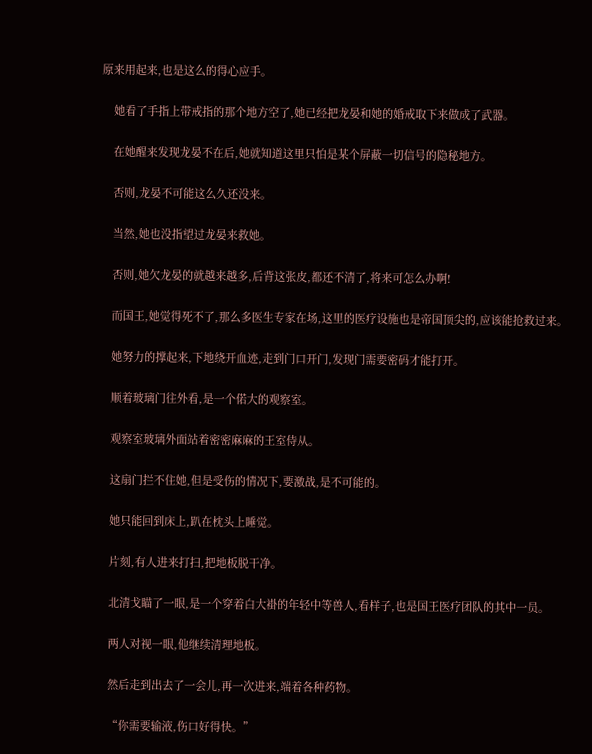原来用起来,也是这么的得心应手。

    她看了手指上带戒指的那个地方空了,她已经把龙晏和她的婚戒取下来做成了武器。

    在她醒来发现龙晏不在后,她就知道这里只怕是某个屏蔽一切信号的隐秘地方。

    否则,龙晏不可能这么久还没来。

    当然,她也没指望过龙晏来救她。

    否则,她欠龙晏的就越来越多,后背这张皮,都还不清了,将来可怎么办啊!

    而国王,她觉得死不了,那么多医生专家在场,这里的医疗设施也是帝国顶尖的,应该能抢救过来。

    她努力的撑起来,下地绕开血迹,走到门口开门,发现门需要密码才能打开。

    顺着玻璃门往外看,是一个偌大的观察室。

    观察室玻璃外面站着密密麻麻的王室侍从。

    这扇门拦不住她,但是受伤的情况下,要激战,是不可能的。

    她只能回到床上,趴在枕头上睡觉。

    片刻,有人进来打扫,把地板脱干净。

    北清戈瞄了一眼,是一个穿着白大褂的年轻中等兽人,看样子,也是国王医疗团队的其中一员。

    两人对视一眼,他继续清理地板。

    然后走到出去了一会儿,再一次进来,端着各种药物。

    “你需要输液,伤口好得快。”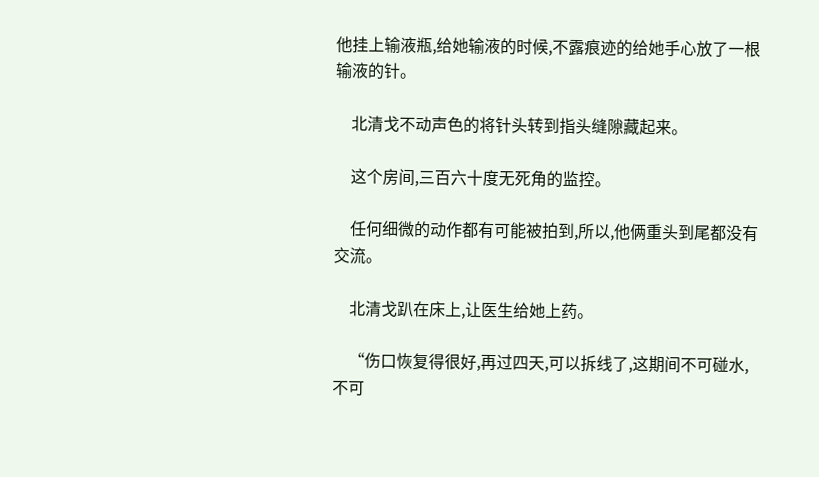他挂上输液瓶,给她输液的时候,不露痕迹的给她手心放了一根输液的针。

    北清戈不动声色的将针头转到指头缝隙藏起来。

    这个房间,三百六十度无死角的监控。

    任何细微的动作都有可能被拍到,所以,他俩重头到尾都没有交流。

    北清戈趴在床上,让医生给她上药。

    “伤口恢复得很好,再过四天,可以拆线了,这期间不可碰水,不可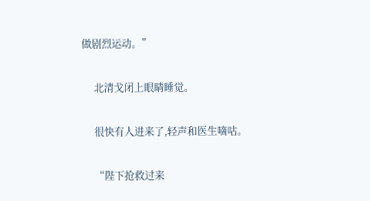做剧烈运动。”

    北清戈闭上眼睛睡觉。

    很快有人进来了,轻声和医生嘀咕。

    “陛下抢救过来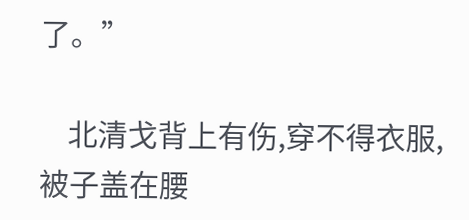了。”

    北清戈背上有伤,穿不得衣服,被子盖在腰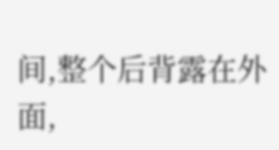间,整个后背露在外面,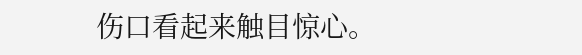伤口看起来触目惊心。